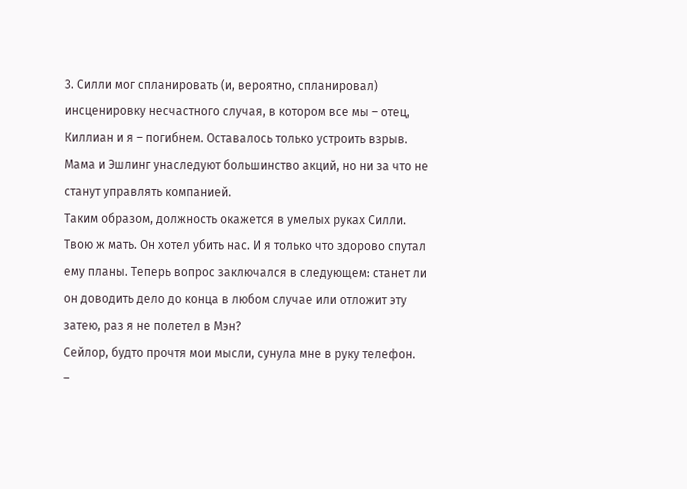3. Силли мог спланировать (и, вероятно, спланировал) инсценировку несчастного случая, в котором все мы – отец, Киллиан и я – погибнем. Оставалось только устроить взрыв. Мама и Эшлинг унаследуют большинство акций, но ни за что не станут управлять компанией.
Таким образом, должность окажется в умелых руках Силли.
Твою ж мать. Он хотел убить нас. И я только что здорово спутал ему планы. Теперь вопрос заключался в следующем: станет ли он доводить дело до конца в любом случае или отложит эту затею, раз я не полетел в Мэн?
Сейлор, будто прочтя мои мысли, сунула мне в руку телефон.
–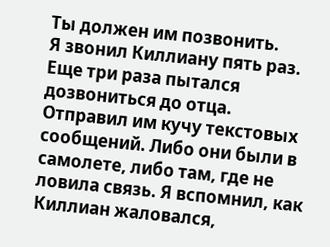Ты должен им позвонить.
Я звонил Киллиану пять раз. Еще три раза пытался дозвониться до отца. Отправил им кучу текстовых сообщений. Либо они были в самолете, либо там, где не ловила связь. Я вспомнил, как Киллиан жаловался,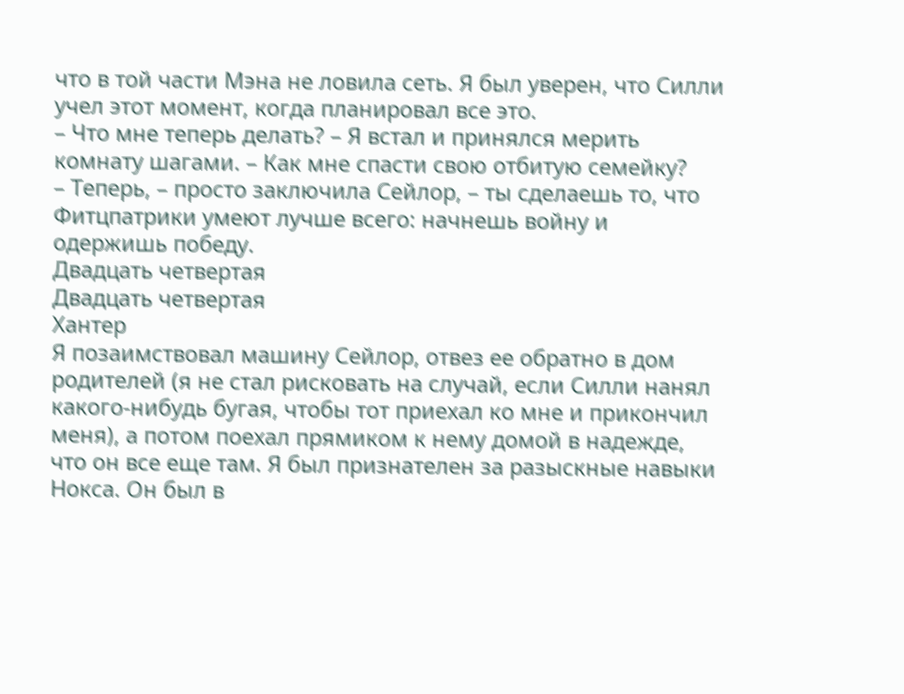что в той части Мэна не ловила сеть. Я был уверен, что Силли учел этот момент, когда планировал все это.
– Что мне теперь делать? – Я встал и принялся мерить комнату шагами. – Как мне спасти свою отбитую семейку?
– Теперь, – просто заключила Сейлор, – ты сделаешь то, что Фитцпатрики умеют лучше всего: начнешь войну и одержишь победу.
Двадцать четвертая
Двадцать четвертая
Хантер
Я позаимствовал машину Сейлор, отвез ее обратно в дом родителей (я не стал рисковать на случай, если Силли нанял какого-нибудь бугая, чтобы тот приехал ко мне и прикончил меня), а потом поехал прямиком к нему домой в надежде, что он все еще там. Я был признателен за разыскные навыки Нокса. Он был в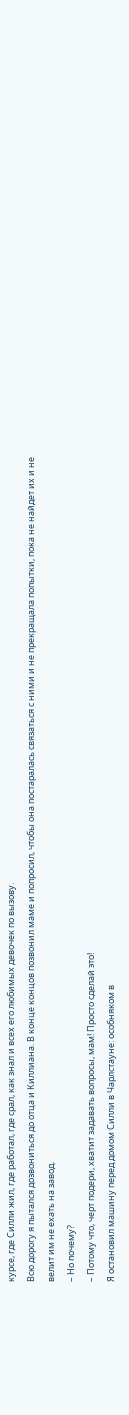курсе, где Силли жил, где работал, где срал, как знал и всех его любимых девочек по вызову.
Всю дорогу я пытался дозвониться до отца и Киллиана. В конце концов позвонил маме и попросил, чтобы она постаралась связаться с ними и не прекращала попытки, пока не найдет их и не велит им не ехать на завод.
– Но почему?
– Потому что, черт подери, хватит задавать вопросы, мам! Просто сделай это!
Я остановил машину перед домом Силли в Чарлстауне: особняком в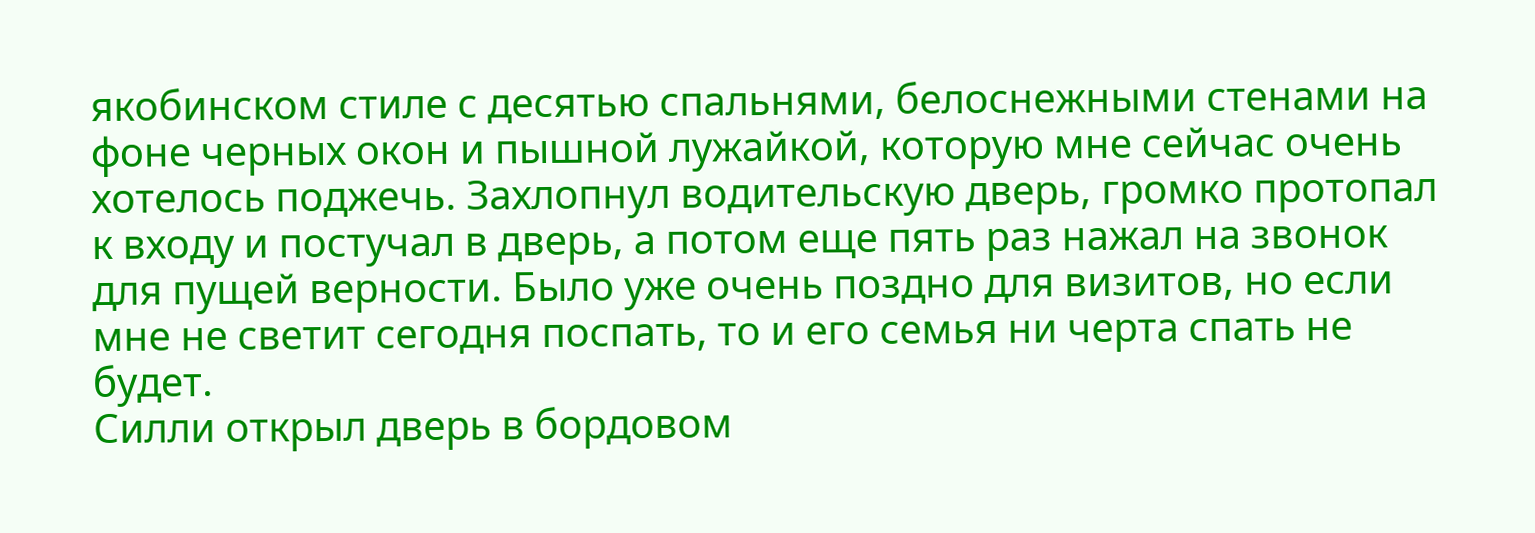якобинском стиле с десятью спальнями, белоснежными стенами на фоне черных окон и пышной лужайкой, которую мне сейчас очень хотелось поджечь. Захлопнул водительскую дверь, громко протопал к входу и постучал в дверь, а потом еще пять раз нажал на звонок для пущей верности. Было уже очень поздно для визитов, но если мне не светит сегодня поспать, то и его семья ни черта спать не будет.
Силли открыл дверь в бордовом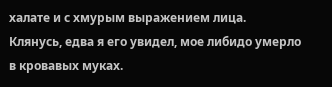халате и с хмурым выражением лица. Клянусь, едва я его увидел, мое либидо умерло в кровавых муках.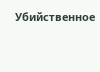Убийственное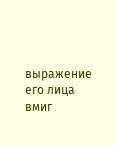выражение его лица вмиг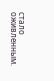стало оживленным.